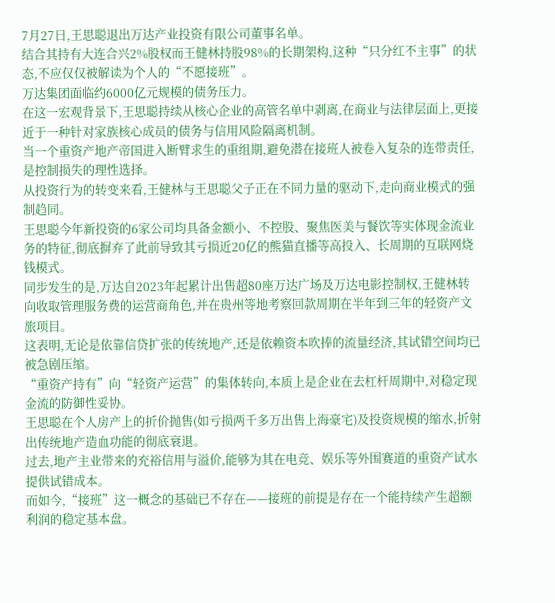7月27日,王思聪退出万达产业投资有限公司董事名单。
结合其持有大连合兴2%股权而王健林持股98%的长期架构,这种“只分红不主事”的状态,不应仅仅被解读为个人的“不愿接班”。
万达集团面临约6000亿元规模的债务压力。
在这一宏观背景下,王思聪持续从核心企业的高管名单中剥离,在商业与法律层面上,更接近于一种针对家族核心成员的债务与信用风险隔离机制。
当一个重资产地产帝国进入断臂求生的重组期,避免潜在接班人被卷入复杂的连带责任,是控制损失的理性选择。
从投资行为的转变来看,王健林与王思聪父子正在不同力量的驱动下,走向商业模式的强制趋同。
王思聪今年新投资的6家公司均具备金额小、不控股、聚焦医美与餐饮等实体现金流业务的特征,彻底摒弃了此前导致其亏损近20亿的熊猫直播等高投入、长周期的互联网烧钱模式。
同步发生的是,万达自2023年起累计出售超80座万达广场及万达电影控制权,王健林转向收取管理服务费的运营商角色,并在贵州等地考察回款周期在半年到三年的轻资产文旅项目。
这表明,无论是依靠信贷扩张的传统地产,还是依赖资本吹捧的流量经济,其试错空间均已被急剧压缩。
“重资产持有”向“轻资产运营”的集体转向,本质上是企业在去杠杆周期中,对稳定现金流的防御性妥协。
王思聪在个人房产上的折价抛售(如亏损两千多万出售上海豪宅)及投资规模的缩水,折射出传统地产造血功能的彻底衰退。
过去,地产主业带来的充裕信用与溢价,能够为其在电竞、娱乐等外围赛道的重资产试水提供试错成本。
而如今,“接班”这一概念的基础已不存在——接班的前提是存在一个能持续产生超额利润的稳定基本盘。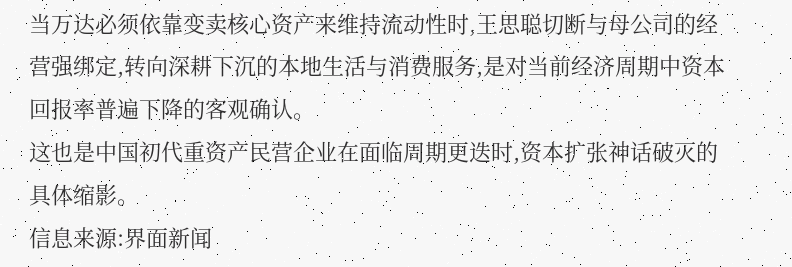当万达必须依靠变卖核心资产来维持流动性时,王思聪切断与母公司的经营强绑定,转向深耕下沉的本地生活与消费服务,是对当前经济周期中资本回报率普遍下降的客观确认。
这也是中国初代重资产民营企业在面临周期更迭时,资本扩张神话破灭的具体缩影。
信息来源:界面新闻